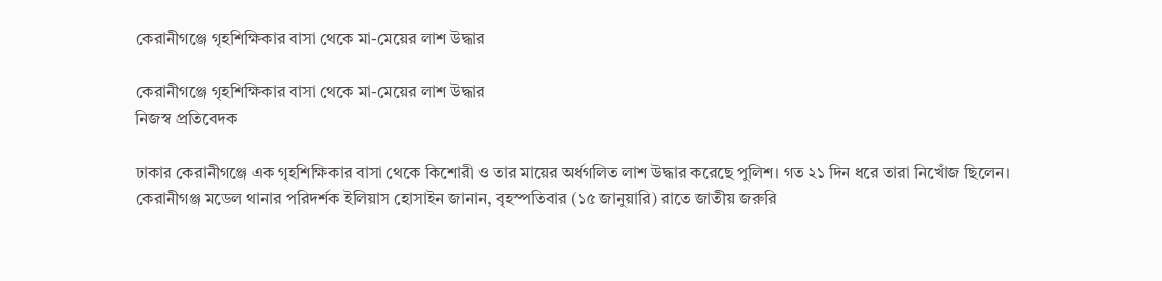কেরানীগঞ্জে গৃহশিক্ষিকার বাসা থেকে মা-মেয়ের লাশ উদ্ধার

কেরানীগঞ্জে গৃহশিক্ষিকার বাসা থেকে মা-মেয়ের লাশ উদ্ধার
নিজস্ব প্রতিবেদক

ঢাকার কেরানীগঞ্জে এক গৃহশিক্ষিকার বাসা থেকে কিশোরী ও তার মায়ের অর্ধগলিত লাশ উদ্ধার করেছে পুলিশ। গত ২১ দিন ধরে তারা নিখোঁজ ছিলেন।
কেরানীগঞ্জ মডেল থানার পরিদর্শক ইলিয়াস হোসাইন জানান, বৃহস্পতিবার (১৫ জানুয়ারি) রাতে জাতীয় জরুরি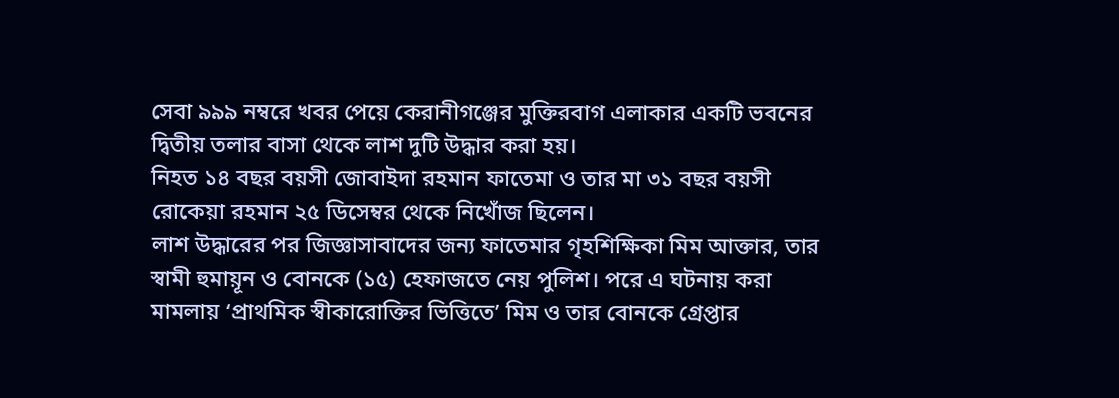সেবা ৯৯৯ নম্বরে খবর পেয়ে কেরানীগঞ্জের মুক্তিরবাগ এলাকার একটি ভবনের দ্বিতীয় তলার বাসা থেকে লাশ দুটি উদ্ধার করা হয়।
নিহত ১৪ বছর বয়সী জোবাইদা রহমান ফাতেমা ও তার মা ৩১ বছর বয়সী রোকেয়া রহমান ২৫ ডিসেম্বর থেকে নিখোঁজ ছিলেন।
লাশ উদ্ধারের পর জিজ্ঞাসাবাদের জন্য ফাতেমার গৃহশিক্ষিকা মিম আক্তার, তার স্বামী হুমায়ূন ও বোনকে (১৫) হেফাজতে নেয় পুলিশ। পরে এ ঘটনায় করা মামলায় ‘প্রাথমিক স্বীকারোক্তির ভিত্তিতে’ মিম ও তার বোনকে গ্রেপ্তার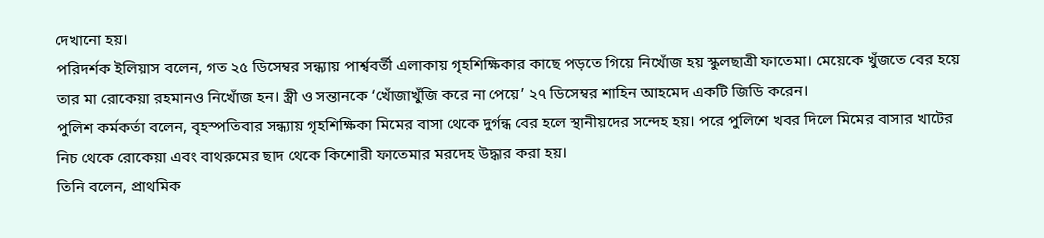দেখানো হয়।
পরিদর্শক ইলিয়াস বলেন, গত ২৫ ডিসেম্বর সন্ধ্যায় পার্শ্ববর্তী এলাকায় গৃহশিক্ষিকার কাছে পড়তে গিয়ে নিখোঁজ হয় স্কুলছাত্রী ফাতেমা। মেয়েকে খুঁজতে বের হয়ে তার মা রোকেয়া রহমানও নিখোঁজ হন। স্ত্রী ও সন্তানকে ‘খোঁজাখুঁজি করে না পেয়ে’ ২৭ ডিসেম্বর শাহিন আহমেদ একটি জিডি করেন।
পুলিশ কর্মকর্তা বলেন, বৃহস্পতিবার সন্ধ্যায় গৃহশিক্ষিকা মিমের বাসা থেকে দুর্গন্ধ বের হলে স্থানীয়দের সন্দেহ হয়। পরে পুলিশে খবর দিলে মিমের বাসার খাটের নিচ থেকে রোকেয়া এবং বাথরুমের ছাদ থেকে কিশোরী ফাতেমার মরদেহ উদ্ধার করা হয়।
তিনি বলেন, প্রাথমিক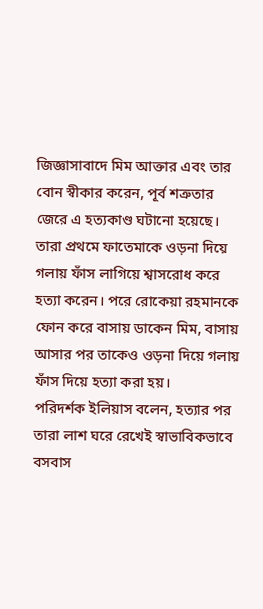জিজ্ঞাসাবাদে মিম আক্তার এবং তার বোন স্বীকার করেন, পূর্ব শত্রুতার জেরে এ হত্যকাণ্ড ঘটানো হয়েছে। তারা প্রথমে ফাতেমাকে ওড়না দিয়ে গলায় ফাঁস লাগিয়ে শ্বাসরোধ করে হত্যা করেন। পরে রোকেয়া রহমানকে ফোন করে বাসায় ডাকেন মিম, বাসায় আসার পর তাকেও ওড়না দিয়ে গলায় ফাঁস দিয়ে হত্যা করা হয়।
পরিদর্শক ইলিয়াস বলেন, হত্যার পর তারা লাশ ঘরে রেখেই স্বাভাবিকভাবে বসবাস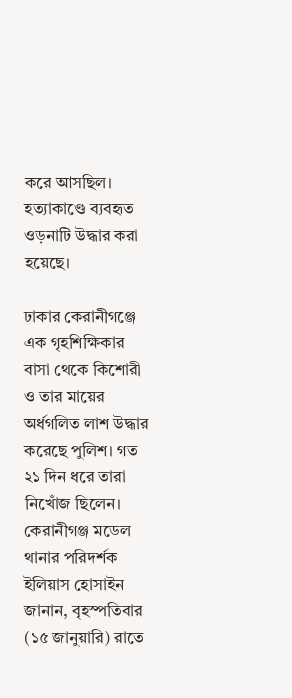করে আসছিল। হত্যাকাণ্ডে ব্যবহৃত ওড়নাটি উদ্ধার করা হয়েছে।

ঢাকার কেরানীগঞ্জে এক গৃহশিক্ষিকার বাসা থেকে কিশোরী ও তার মায়ের অর্ধগলিত লাশ উদ্ধার করেছে পুলিশ। গত ২১ দিন ধরে তারা নিখোঁজ ছিলেন।
কেরানীগঞ্জ মডেল থানার পরিদর্শক ইলিয়াস হোসাইন জানান, বৃহস্পতিবার (১৫ জানুয়ারি) রাতে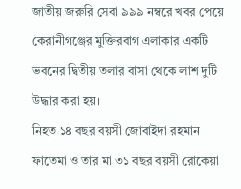জাতীয় জরুরি সেবা ৯৯৯ নম্বরে খবর পেয়ে কেরানীগঞ্জের মুক্তিরবাগ এলাকার একটি ভবনের দ্বিতীয় তলার বাসা থেকে লাশ দুটি উদ্ধার করা হয়।
নিহত ১৪ বছর বয়সী জোবাইদা রহমান ফাতেমা ও তার মা ৩১ বছর বয়সী রোকেয়া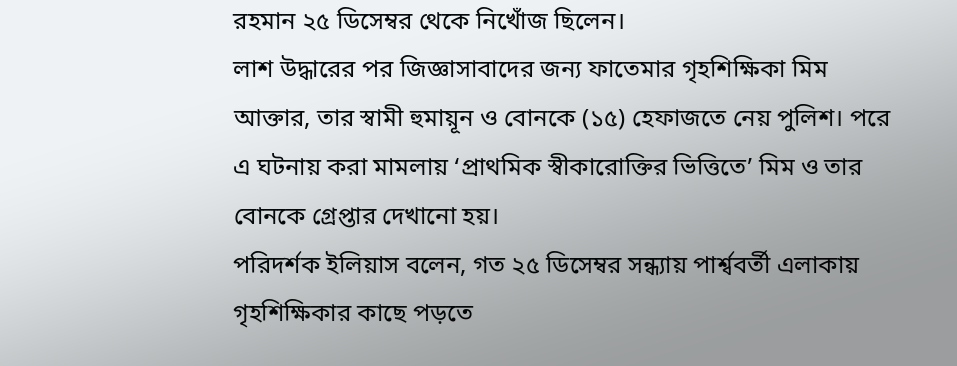রহমান ২৫ ডিসেম্বর থেকে নিখোঁজ ছিলেন।
লাশ উদ্ধারের পর জিজ্ঞাসাবাদের জন্য ফাতেমার গৃহশিক্ষিকা মিম আক্তার, তার স্বামী হুমায়ূন ও বোনকে (১৫) হেফাজতে নেয় পুলিশ। পরে এ ঘটনায় করা মামলায় ‘প্রাথমিক স্বীকারোক্তির ভিত্তিতে’ মিম ও তার বোনকে গ্রেপ্তার দেখানো হয়।
পরিদর্শক ইলিয়াস বলেন, গত ২৫ ডিসেম্বর সন্ধ্যায় পার্শ্ববর্তী এলাকায় গৃহশিক্ষিকার কাছে পড়তে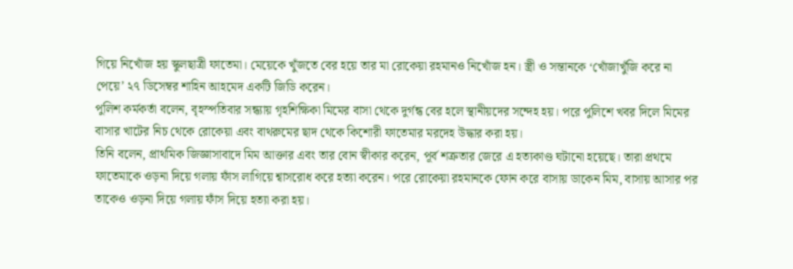গিয়ে নিখোঁজ হয় স্কুলছাত্রী ফাতেমা। মেয়েকে খুঁজতে বের হয়ে তার মা রোকেয়া রহমানও নিখোঁজ হন। স্ত্রী ও সন্তানকে ‘খোঁজাখুঁজি করে না পেয়ে’ ২৭ ডিসেম্বর শাহিন আহমেদ একটি জিডি করেন।
পুলিশ কর্মকর্তা বলেন, বৃহস্পতিবার সন্ধ্যায় গৃহশিক্ষিকা মিমের বাসা থেকে দুর্গন্ধ বের হলে স্থানীয়দের সন্দেহ হয়। পরে পুলিশে খবর দিলে মিমের বাসার খাটের নিচ থেকে রোকেয়া এবং বাথরুমের ছাদ থেকে কিশোরী ফাতেমার মরদেহ উদ্ধার করা হয়।
তিনি বলেন, প্রাথমিক জিজ্ঞাসাবাদে মিম আক্তার এবং তার বোন স্বীকার করেন, পূর্ব শত্রুতার জেরে এ হত্যকাণ্ড ঘটানো হয়েছে। তারা প্রথমে ফাতেমাকে ওড়না দিয়ে গলায় ফাঁস লাগিয়ে শ্বাসরোধ করে হত্যা করেন। পরে রোকেয়া রহমানকে ফোন করে বাসায় ডাকেন মিম, বাসায় আসার পর তাকেও ওড়না দিয়ে গলায় ফাঁস দিয়ে হত্যা করা হয়।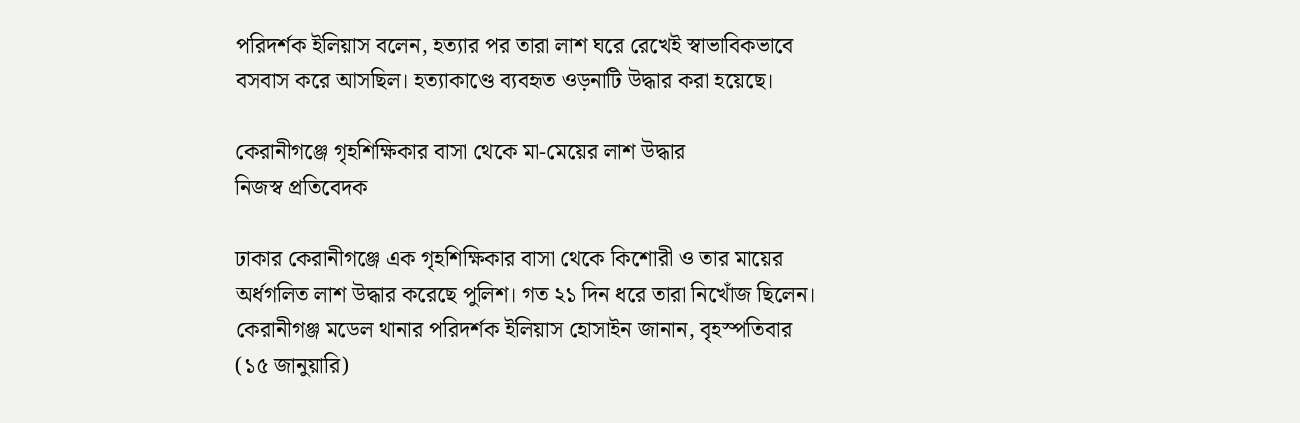পরিদর্শক ইলিয়াস বলেন, হত্যার পর তারা লাশ ঘরে রেখেই স্বাভাবিকভাবে বসবাস করে আসছিল। হত্যাকাণ্ডে ব্যবহৃত ওড়নাটি উদ্ধার করা হয়েছে।

কেরানীগঞ্জে গৃহশিক্ষিকার বাসা থেকে মা-মেয়ের লাশ উদ্ধার
নিজস্ব প্রতিবেদক

ঢাকার কেরানীগঞ্জে এক গৃহশিক্ষিকার বাসা থেকে কিশোরী ও তার মায়ের অর্ধগলিত লাশ উদ্ধার করেছে পুলিশ। গত ২১ দিন ধরে তারা নিখোঁজ ছিলেন।
কেরানীগঞ্জ মডেল থানার পরিদর্শক ইলিয়াস হোসাইন জানান, বৃহস্পতিবার (১৫ জানুয়ারি)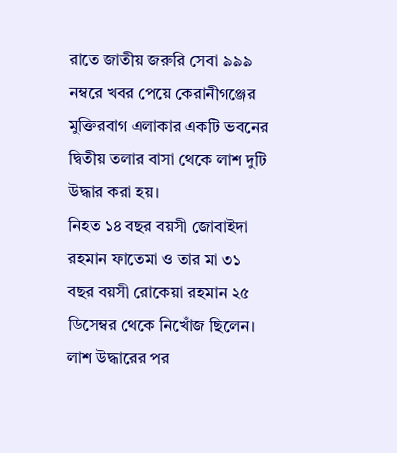রাতে জাতীয় জরুরি সেবা ৯৯৯ নম্বরে খবর পেয়ে কেরানীগঞ্জের মুক্তিরবাগ এলাকার একটি ভবনের দ্বিতীয় তলার বাসা থেকে লাশ দুটি উদ্ধার করা হয়।
নিহত ১৪ বছর বয়সী জোবাইদা রহমান ফাতেমা ও তার মা ৩১ বছর বয়সী রোকেয়া রহমান ২৫ ডিসেম্বর থেকে নিখোঁজ ছিলেন।
লাশ উদ্ধারের পর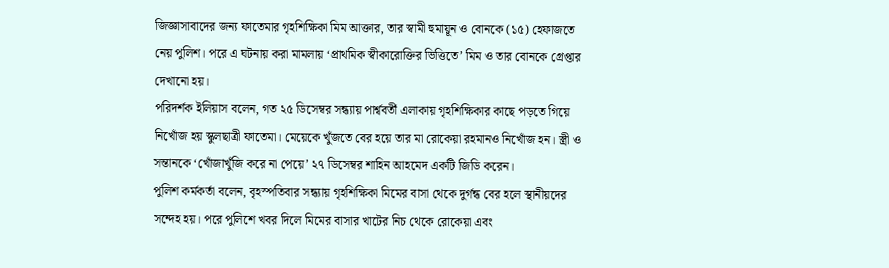জিজ্ঞাসাবাদের জন্য ফাতেমার গৃহশিক্ষিকা মিম আক্তার, তার স্বামী হুমায়ূন ও বোনকে (১৫) হেফাজতে নেয় পুলিশ। পরে এ ঘটনায় করা মামলায় ‘প্রাথমিক স্বীকারোক্তির ভিত্তিতে’ মিম ও তার বোনকে গ্রেপ্তার দেখানো হয়।
পরিদর্শক ইলিয়াস বলেন, গত ২৫ ডিসেম্বর সন্ধ্যায় পার্শ্ববর্তী এলাকায় গৃহশিক্ষিকার কাছে পড়তে গিয়ে নিখোঁজ হয় স্কুলছাত্রী ফাতেমা। মেয়েকে খুঁজতে বের হয়ে তার মা রোকেয়া রহমানও নিখোঁজ হন। স্ত্রী ও সন্তানকে ‘খোঁজাখুঁজি করে না পেয়ে’ ২৭ ডিসেম্বর শাহিন আহমেদ একটি জিডি করেন।
পুলিশ কর্মকর্তা বলেন, বৃহস্পতিবার সন্ধ্যায় গৃহশিক্ষিকা মিমের বাসা থেকে দুর্গন্ধ বের হলে স্থানীয়দের সন্দেহ হয়। পরে পুলিশে খবর দিলে মিমের বাসার খাটের নিচ থেকে রোকেয়া এবং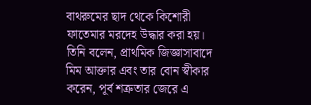বাথরুমের ছাদ থেকে কিশোরী ফাতেমার মরদেহ উদ্ধার করা হয়।
তিনি বলেন, প্রাথমিক জিজ্ঞাসাবাদে মিম আক্তার এবং তার বোন স্বীকার করেন, পূর্ব শত্রুতার জেরে এ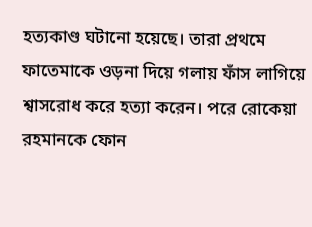হত্যকাণ্ড ঘটানো হয়েছে। তারা প্রথমে ফাতেমাকে ওড়না দিয়ে গলায় ফাঁস লাগিয়ে শ্বাসরোধ করে হত্যা করেন। পরে রোকেয়া রহমানকে ফোন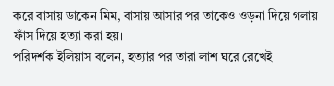করে বাসায় ডাকেন মিম, বাসায় আসার পর তাকেও ওড়না দিয়ে গলায় ফাঁস দিয়ে হত্যা করা হয়।
পরিদর্শক ইলিয়াস বলেন, হত্যার পর তারা লাশ ঘরে রেখেই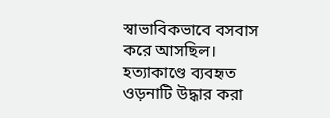স্বাভাবিকভাবে বসবাস করে আসছিল। হত্যাকাণ্ডে ব্যবহৃত ওড়নাটি উদ্ধার করা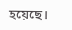হয়েছে।